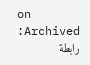on
Archived: رابطة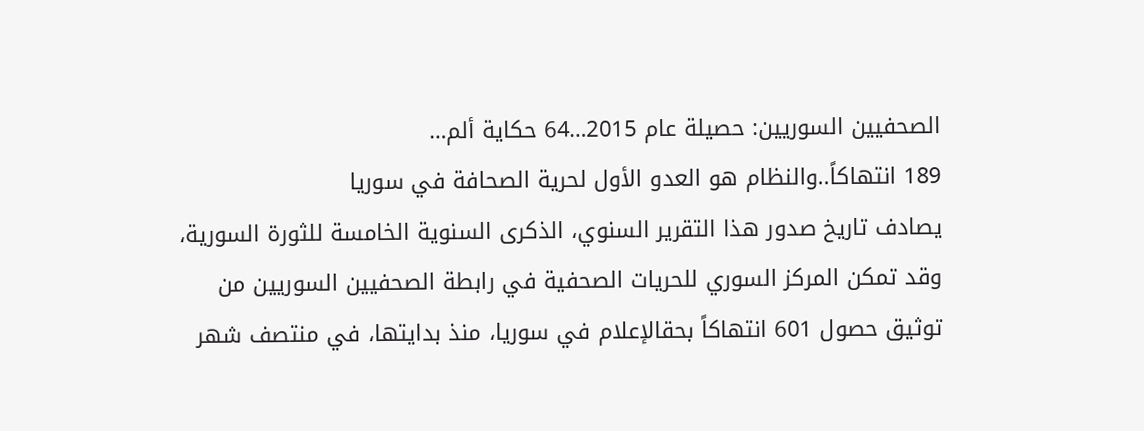الصحفيين السوريين: حصيلة عام 2015…64 حكاية ألم…
189 انتهاكاً..والنظام هو العدو الأول لحرية الصحافة في سوريا
يصادف تاريخ صدور هذا التقرير السنوي، الذكرى السنوية الخامسة للثورة السورية، وقد تمكن المركز السوري للحريات الصحفية في رابطة الصحفيين السوريين من توثيق حصول 601 انتهاكاً بحقالإعلام في سوريا، منذ بدايتها، في منتصف شهر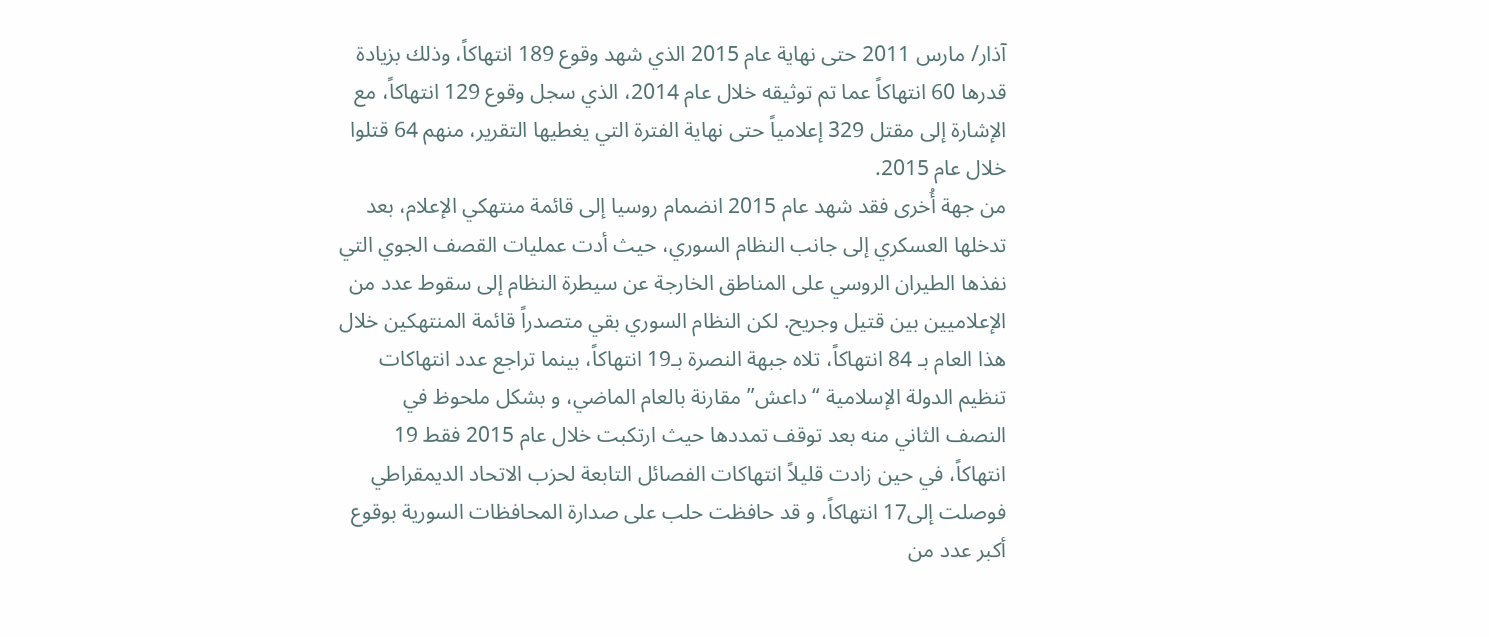آذار/ مارس 2011 حتى نهاية عام 2015 الذي شهد وقوع 189 انتهاكاً، وذلك بزيادة قدرها 60 انتهاكاً عما تم توثيقه خلال عام 2014، الذي سجل وقوع 129 انتهاكاً، مع الإشارة إلى مقتل 329 إعلامياً حتى نهاية الفترة التي يغطيها التقرير، منهم 64 قتلوا خلال عام 2015.
من جهة أُخرى فقد شهد عام 2015 انضمام روسيا إلى قائمة منتهكي الإعلام، بعد تدخلها العسكري إلى جانب النظام السوري، حيث أدت عمليات القصف الجوي التي نفذها الطيران الروسي على المناطق الخارجة عن سيطرة النظام إلى سقوط عدد من الإعلاميين بين قتيل وجريح. لكن النظام السوري بقي متصدراً قائمة المنتهكين خلال هذا العام بـ 84 انتهاكاً، تلاه جبهة النصرة بـ19 انتهاكاً، بينما تراجع عدد انتهاكات تنظيم الدولة الإسلامية “داعش” مقارنة بالعام الماضي، و بشكل ملحوظ في النصف الثاني منه بعد توقف تمددها حيث ارتكبت خلال عام 2015 فقط 19 انتهاكاً، في حين زادت قليلاً انتهاكات الفصائل التابعة لحزب الاتحاد الديمقراطي فوصلت إلى17 انتهاكاً، و قد حافظت حلب على صدارة المحافظات السورية بوقوع أكبر عدد من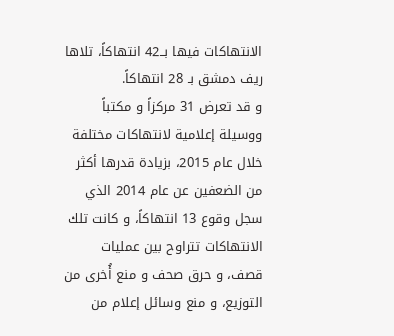الانتهاكات فيها بــ42 انتهاكاً، تلاها ريف دمشق بـ 28 انتهاكاً.
و قد تعرض 31 مركزاً و مكتباً ووسيلة إعلامية لانتهاكات مختلفة خلال عام 2015، بزيادة قدرها أكثر من الضعفين عن عام 2014 الذي سجل وقوع 13 انتهاكاً، و كانت تلك الانتهاكات تتراوح بين عمليات قصف، و حرق صحف و منع أُخرى من التوزيع، و منع وسائل إعلام من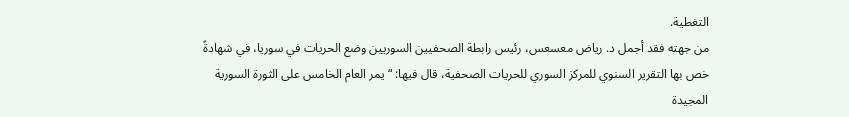التغطية.
من جهته فقد أجمل د. رياض معسعس، رئيس رابطة الصحفيين السوريين وضع الحريات في سوريا، في شهادةً خص بها التقرير السنوي للمركز السوري للحريات الصحفية، قال فيها: “يمر العام الخامس على الثورة السورية المجيدة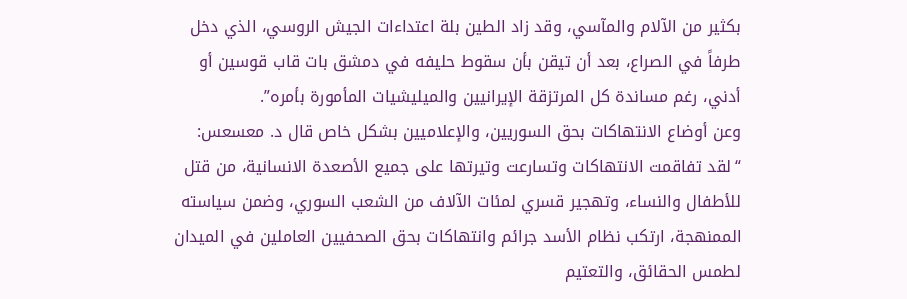بكثير من الآلام والمآسي، وقد زاد الطين بلة اعتداءات الجيش الروسي، الذي دخل طرفاً في الصراع، بعد أن تيقن بأن سقوط حليفه في دمشق بات قاب قوسين أو أدني، رغم مساندة كل المرتزقة الإيرانيين والميليشيات المأمورة بأمره”.
وعن أوضاع الانتهاكات بحق السوريين، والإعلاميين بشكل خاص قال د. معسعس: “لقد تفاقمت الانتهاكات وتسارعت وتيرتها على جميع الأصعدة الانسانية، من قتل للأطفال والنساء، وتهجير قسري لمئات الآلاف من الشعب السوري، وضمن سياسته الممنهجة، ارتكب نظام الأسد جرائم وانتهاكات بحق الصحفيين العاملين في الميدان لطمس الحقائق، والتعتيم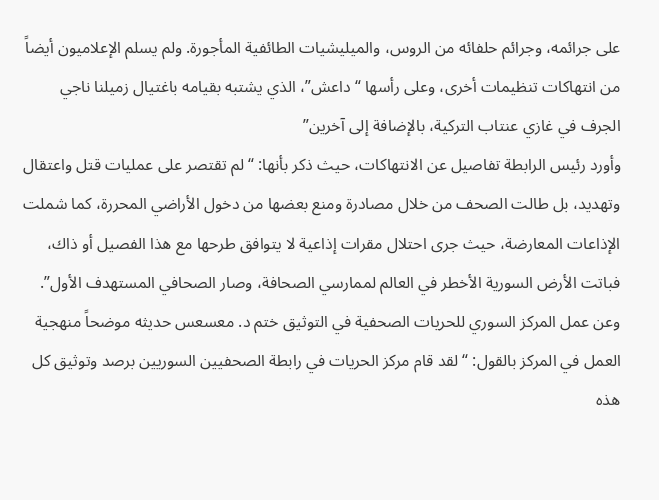على جرائمه، وجرائم حلفائه من الروس، والميليشيات الطائفية المأجورة. ولم يسلم الإعلاميون أيضاً من انتهاكات تنظيمات أخرى، وعلى رأسها “داعش”، الذي يشتبه بقيامه باغتيال زميلنا ناجي الجرف في غازي عنتاب التركية، بالإضافة إلى آخرين”
وأورد رئيس الرابطة تفاصيل عن الانتهاكات، حيث ذكر بأنها: “لم تقتصر على عمليات قتل واعتقال وتهديد، بل طالت الصحف من خلال مصادرة ومنع بعضها من دخول الأراضي المحررة، كما شملت الإذاعات المعارضة، حيث جرى احتلال مقرات إذاعية لا يتوافق طرحها مع هذا الفصيل أو ذاك، فباتت الأرض السورية الأخطر في العالم لممارسي الصحافة، وصار الصحافي المستهدف الأول”.
وعن عمل المركز السوري للحريات الصحفية في التوثيق ختم د. معسعس حديثه موضحاً منهجية العمل في المركز بالقول: “لقد قام مركز الحريات في رابطة الصحفيين السوريين برصد وتوثيق كل هذه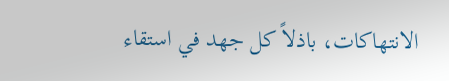الانتهاكات، باذلاً كل جهد في استقاء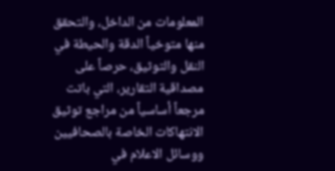المعلومات من الداخل، والتحقق منها متوخياً الدقة والحيطة في النقل والتوثيق، حرصاً على مصداقية التقارير، التي باتت مرجعاً أساسياً من مراجع توثيق الانتهاكات الخاصة بالصحافيين ووسائل الاعلام في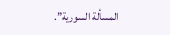المسألة السورية”.